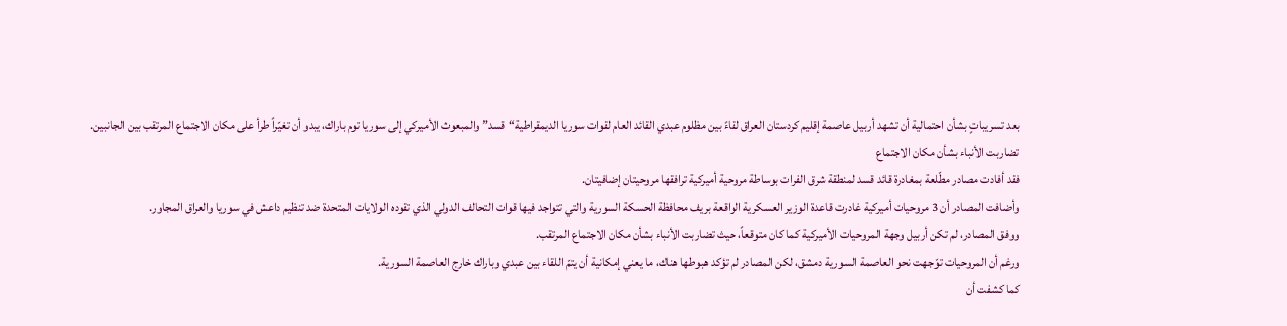بعد تسريباتٍ بشأن احتمالية أن تشهد أربيل عاصمة إقليم كردستان العراق لقاءً بين مظلوم عبدي القائد العام لقوات سوريا الديمقراطية“قسد” والمبعوث الأميركي إلى سوريا توم باراك، يبدو أن تغيّراً طرأ على مكان الاجتماع المرتقب بين الجانبين.
تضاربت الأنباء بشأن مكان الاجتماع
فقد أفادت مصادر مطّلعة بمغادرة قائد قسد لمنطقة شرق الفرات بوساطة مروحية أميركية ترافقها مروحيتان إضافيتان.
وأضافت المصادر أن 3 مروحيات أميركية غادرت قاعدة الوزير العسكرية الواقعة بريف محافظة الحسكة السورية والتي تتواجد فيها قوات التحالف الدولي الذي تقوده الولايات المتحدة ضد تنظيم داعش في سوريا والعراق المجاور.
ووفق المصادر، لم تكن أربيل وجهة المروحيات الأميركية كما كان متوقعاً، حيث تضاربت الأنباء بشأن مكان الاجتماع المرتقب.
ورغم أن المروحيات توّجهت نحو العاصمة السورية دمشق، لكن المصادر لم تؤكد هبوطها هناك، ما يعني إمكانية أن يتمّ اللقاء بين عبدي وباراك خارج العاصمة السورية.
كما كشفت أن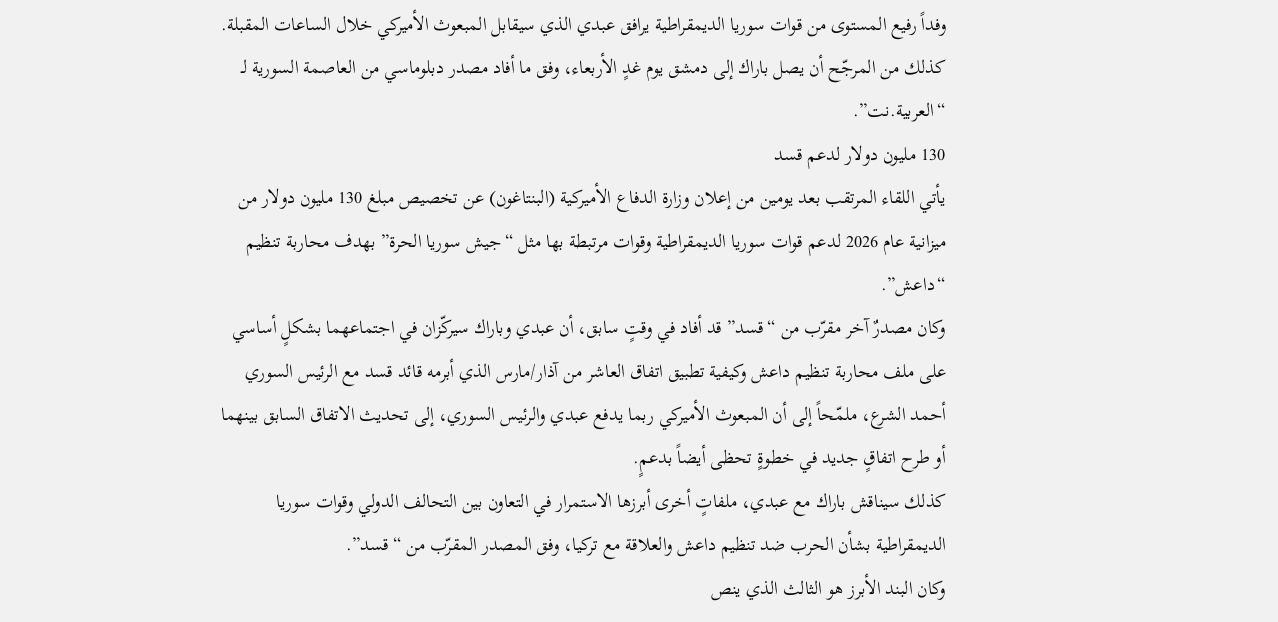وفداً رفيع المستوى من قوات سوريا الديمقراطية يرافق عبدي الذي سيقابل المبعوث الأميركي خلال الساعات المقبلة.
كذلك من المرجّح أن يصل باراك إلى دمشق يوم غدٍ الأربعاء، وفق ما أفاد مصدر دبلوماسي من العاصمة السورية لـ “العربية.نت”.
130 مليون دولار لدعم قسد
يأتي اللقاء المرتقب بعد يومين من إعلان وزارة الدفاع الأميركية (البنتاغون) عن تخصيص مبلغ 130 مليون دولار من ميزانية عام 2026 لدعم قوات سوريا الديمقراطية وقوات مرتبطة بها مثل “جيش سوريا الحرة” بهدف محاربة تنظيم “داعش”.
وكان مصدرٌ آخر مقرّب من “قسد” قد أفاد في وقتٍ سابق، أن عبدي وباراك سيركّزان في اجتماعهما بشكلٍ أساسي على ملف محاربة تنظيم داعش وكيفية تطبيق اتفاق العاشر من آذار/مارس الذي أبرمه قائد قسد مع الرئيس السوري أحمد الشرع، ملمّحاً إلى أن المبعوث الأميركي ربما يدفع عبدي والرئيس السوري، إلى تحديث الاتفاق السابق بينهما أو طرح اتفاقٍ جديد في خطوةٍ تحظى أيضاً بدعمٍ.
كذلك سيناقش باراك مع عبدي، ملفاتٍ أخرى أبرزها الاستمرار في التعاون بين التحالف الدولي وقوات سوريا الديمقراطية بشأن الحرب ضد تنظيم داعش والعلاقة مع تركيا، وفق المصدر المقرّب من “قسد”.
وكان البند الأبرز هو الثالث الذي ينص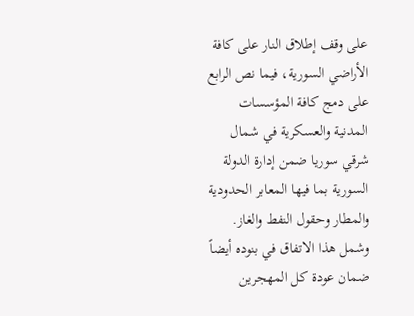على وقف إطلاق النار على كافة الأراضي السورية، فيما نص الرابع على دمج كافة المؤسسات المدنية والعسكرية في شمال شرقي سوريا ضمن إدارة الدولة السورية بما فيها المعابر الحدودية والمطار وحقول النفط والغاز.
وشمل هذا الاتفاق في بنوده أيضاً ضمان عودة كل المهجرين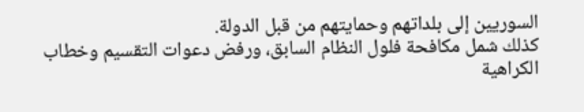السوريين إلى بلداتهم وحمايتهم من قبل الدولة.
كذلك شمل مكافحة فلول النظام السابق، ورفض دعوات التقسيم وخطاب الكراهية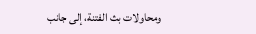ومحاولات بث الفتنة، إلى جانب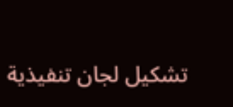تشكيل لجان تنفيذية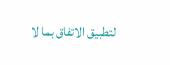لتطبيق الاتفاق بما لا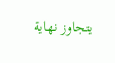يتجاوز نهاية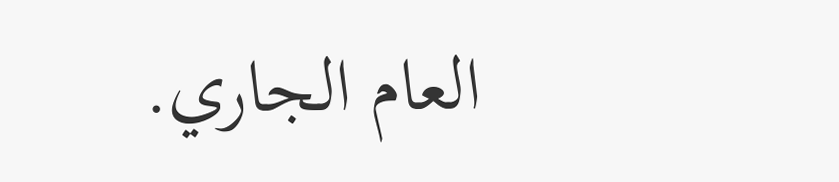العام الجاري.